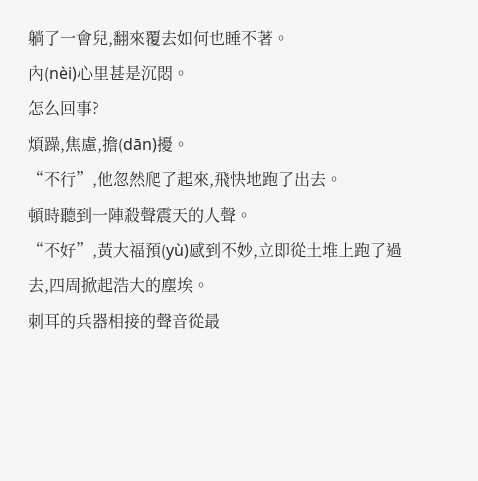躺了一會兒,翻來覆去如何也睡不著。
內(nèi)心里甚是沉悶。
怎么回事?
煩躁,焦慮,擔(dān)擾。
“不行”,他忽然爬了起來,飛快地跑了出去。
頓時聽到一陣殺聲震天的人聲。
“不好”,黃大福預(yù)感到不妙,立即從土堆上跑了過去,四周掀起浩大的塵埃。
刺耳的兵器相接的聲音從最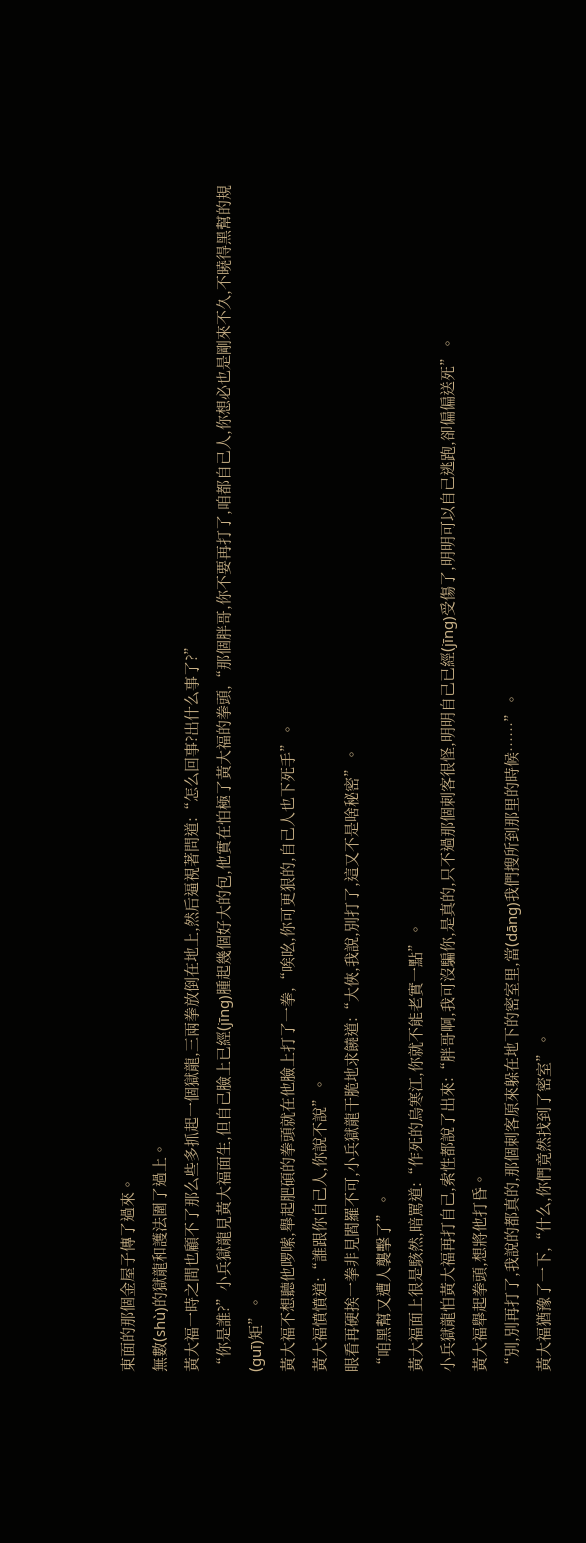東面的那個金屋子傳了過來。
無數(shù)的獄龍和護法圍了過上。
黃大福一時之間也顧不了那么些多抓起一個獄龍,三兩拳放倒在地上,然后逼視著問道:“怎么回事?出什么事了?”
“你是誰?”小兵獄龍見黃大福面生,但自己臉上已經(jīng)腫起幾個好大的包,他實在怕極了黃大福的拳頭,“那個胖哥,你不要再打了,咱都自己人,你想必也是剛來不久,不曉得黑幫的規(guī)矩”。
黃大福不想聽他啰嗦,舉起肥碩的拳頭就在他臉上打了一拳,“唉吆,你可更狠的,自己人也下死手”。
黃大福憤憤道:“誰跟你自己人,你說不說”。
眼看再硬挨一拳非見閻羅不可,小兵獄龍干脆地求饒道:“大俠,我說,別打了,這又不是啥秘密”。
“咱黑幫又遭人襲擊了”。
黃大福面上很是駭然,暗罵道:“作死的烏寒江,你就不能老實一點”。
小兵獄龍怕黃大福再打自己,索性都說了出來:“胖哥啊,我可沒騙你,是真的,只不過那個刺客很怪,明明自己已經(jīng)受傷了,明明可以自己逃跑,卻偏偏送死”。
黃大福舉起拳頭,想將他打昏。
“別,別再打了,我說的都真的,那個刺客原來躲在地下的密室里,當(dāng)我們搜所到那里的時候……”。
黃大福猶豫了一下,“什么,你們竟然找到了密室”。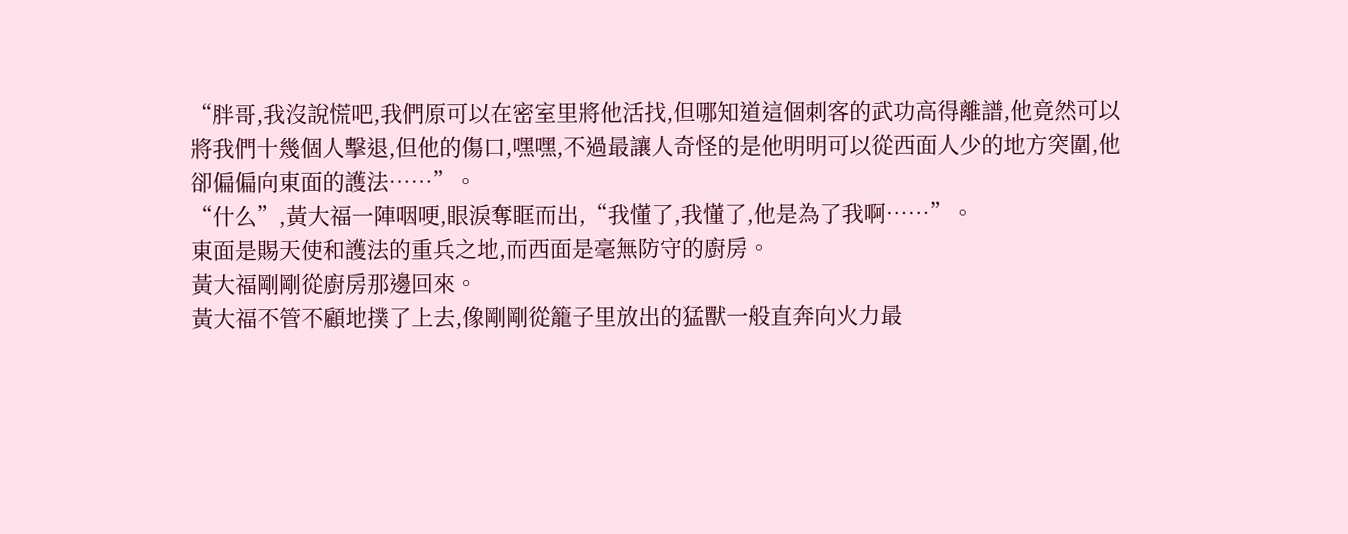“胖哥,我沒說慌吧,我們原可以在密室里將他活找,但哪知道這個刺客的武功高得離譜,他竟然可以將我們十幾個人擊退,但他的傷口,嘿嘿,不過最讓人奇怪的是他明明可以從西面人少的地方突圍,他卻偏偏向東面的護法……”。
“什么”,黃大福一陣咽哽,眼淚奪眶而出,“我懂了,我懂了,他是為了我啊……”。
東面是賜天使和護法的重兵之地,而西面是毫無防守的廚房。
黃大福剛剛從廚房那邊回來。
黃大福不管不顧地撲了上去,像剛剛從籠子里放出的猛獸一般直奔向火力最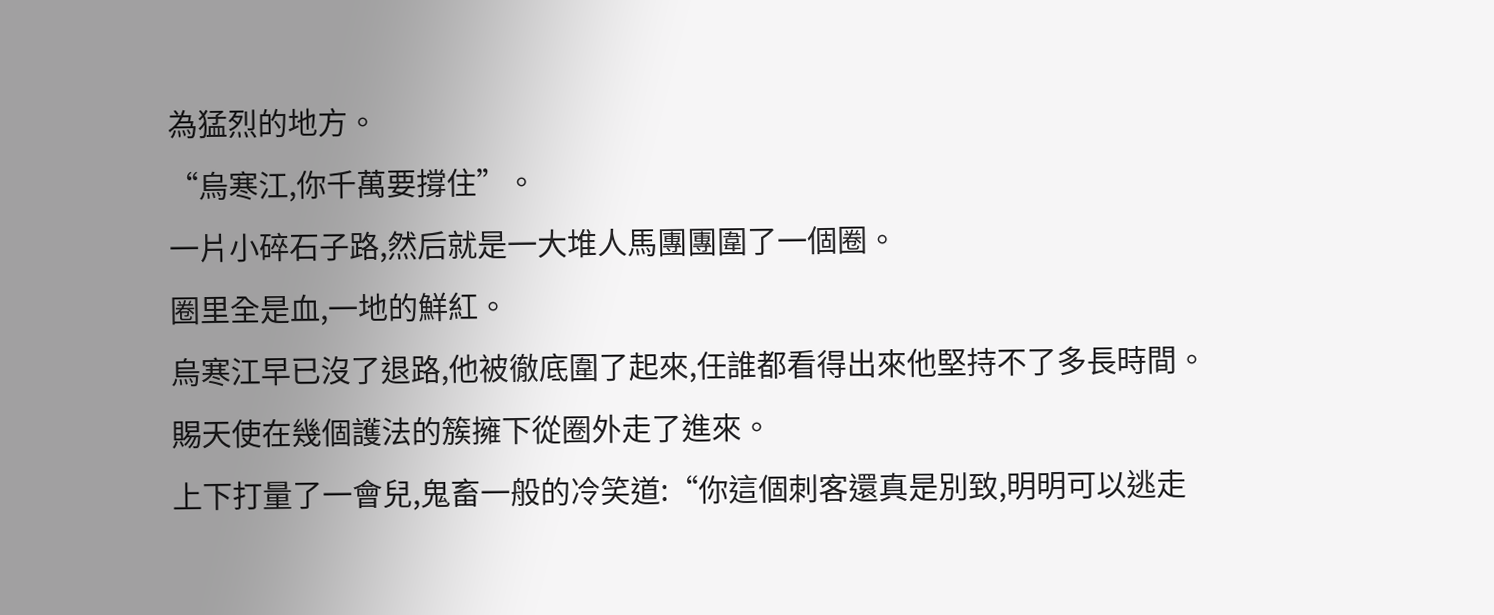為猛烈的地方。
“烏寒江,你千萬要撐住”。
一片小碎石子路,然后就是一大堆人馬團團圍了一個圈。
圈里全是血,一地的鮮紅。
烏寒江早已沒了退路,他被徹底圍了起來,任誰都看得出來他堅持不了多長時間。
賜天使在幾個護法的簇擁下從圈外走了進來。
上下打量了一會兒,鬼畜一般的冷笑道:“你這個刺客還真是別致,明明可以逃走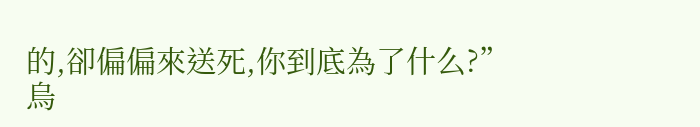的,卻偏偏來送死,你到底為了什么?”
烏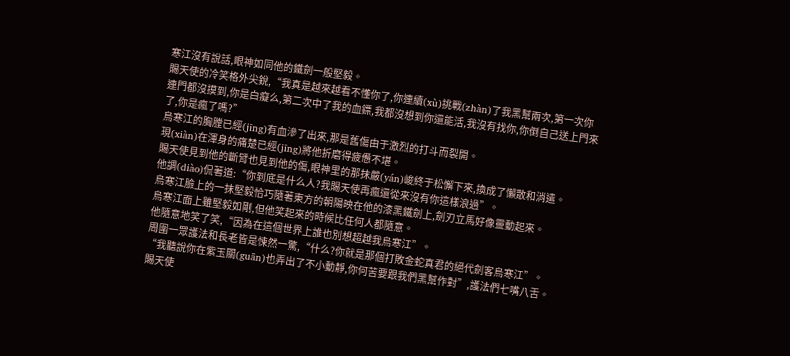寒江沒有說話,眼神如同他的鐵劍一般堅毅。
賜天使的冷笑格外尖銳,“我真是越來越看不懂你了,你連續(xù)挑戰(zhàn)了我黑幫兩次,第一次你連門都沒摸到,你是白癡么,第二次中了我的血鏢,我都沒想到你還能活,我沒有找你,你倒自己送上門來了,你是瘋了嗎?”
烏寒江的胸膛已經(jīng)有血滲了出來,那是舊傷由于激烈的打斗而裂開。
現(xiàn)在渾身的痛楚已經(jīng)將他折磨得疲憊不堪。
賜天使見到他的斷臂也見到他的傷,眼神里的那抹嚴(yán)峻終于松懈下來,換成了懶散和消遣。
他調(diào)侃著道:“你到底是什么人?我賜天使再瘋還從來沒有你這樣浪過”。
烏寒江臉上的一抹堅毅恰巧隨著東方的朝陽映在他的漆黑鐵劍上,劍刃立馬好像靈動起來。
烏寒江面上雖堅毅如剛,但他笑起來的時候比任何人都隨意。
他隨意地笑了笑,“因為在這個世界上誰也別想超越我烏寒江”。
周圍一眾護法和長老皆是悚然一驚,“什么?你就是那個打敗金蛇真君的絕代劍客烏寒江”。
“我聽說你在紫玉關(guān)也弄出了不小動靜,你何苦要跟我們黑幫作對”,護法們七嘴八舌。
賜天使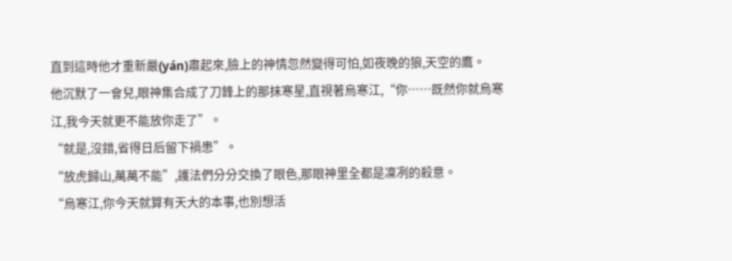直到這時他才重新嚴(yán)肅起來,臉上的神情忽然變得可怕,如夜晚的狼,天空的鷹。
他沉默了一會兒,眼神集合成了刀鋒上的那抹寒星,直視著烏寒江,“你……既然你就烏寒江,我今天就更不能放你走了”。
“就是,沒錯,省得日后留下禍患”。
“放虎歸山,萬萬不能”,護法們分分交換了眼色,那眼神里全都是凜冽的殺意。
“烏寒江,你今天就算有天大的本事,也別想活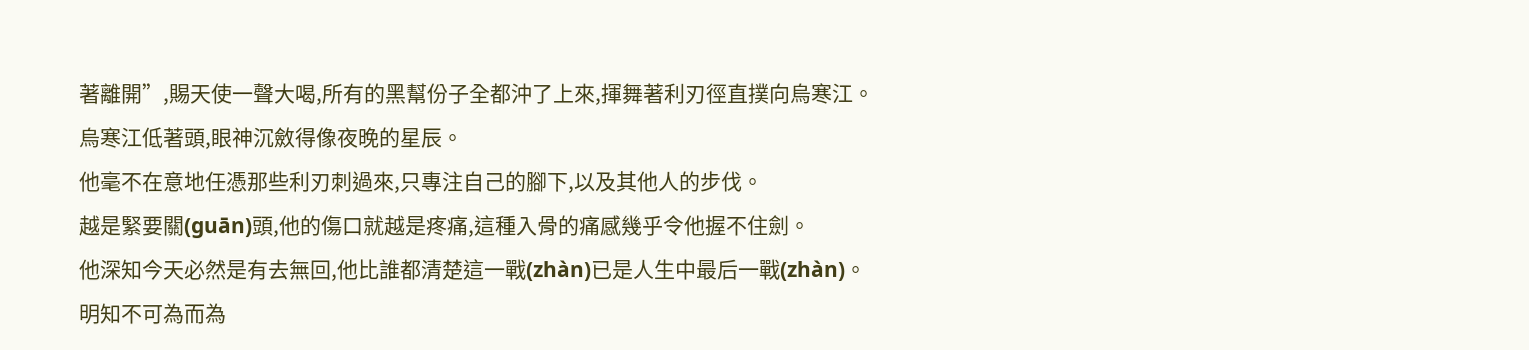著離開”,賜天使一聲大喝,所有的黑幫份子全都沖了上來,揮舞著利刃徑直撲向烏寒江。
烏寒江低著頭,眼神沉斂得像夜晚的星辰。
他毫不在意地任憑那些利刃刺過來,只專注自己的腳下,以及其他人的步伐。
越是緊要關(guān)頭,他的傷口就越是疼痛,這種入骨的痛感幾乎令他握不住劍。
他深知今天必然是有去無回,他比誰都清楚這一戰(zhàn)已是人生中最后一戰(zhàn)。
明知不可為而為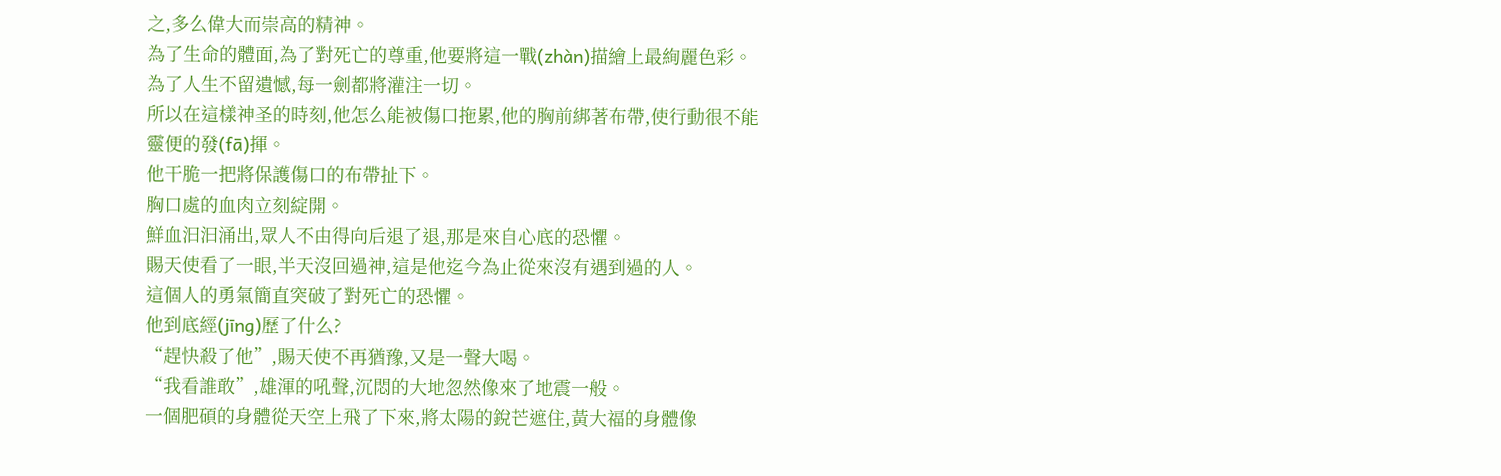之,多么偉大而崇高的精神。
為了生命的體面,為了對死亡的尊重,他要將這一戰(zhàn)描繪上最絢麗色彩。
為了人生不留遺憾,每一劍都將灌注一切。
所以在這樣神圣的時刻,他怎么能被傷口拖累,他的胸前綁著布帶,使行動很不能靈便的發(fā)揮。
他干脆一把將保護傷口的布帶扯下。
胸口處的血肉立刻綻開。
鮮血汩汩涌出,眾人不由得向后退了退,那是來自心底的恐懼。
賜天使看了一眼,半天沒回過神,這是他迄今為止從來沒有遇到過的人。
這個人的勇氣簡直突破了對死亡的恐懼。
他到底經(jīng)歷了什么?
“趕快殺了他”,賜天使不再猶豫,又是一聲大喝。
“我看誰敢”,雄渾的吼聲,沉悶的大地忽然像來了地震一般。
一個肥碩的身體從天空上飛了下來,將太陽的銳芒遮住,黃大福的身體像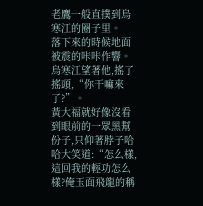老鷹一般直撲到烏寒江的圈子里。
落下來的時候地面被震的咔咔作響。
烏寒江望著他,搖了搖頭,“你干嘛來了?”。
黃大福就好像沒看到眼前的一眾黑幫份子,只仰著脖子哈哈大笑道:“怎么樣,這回我的輕功怎么樣?俺玉面飛龍的稱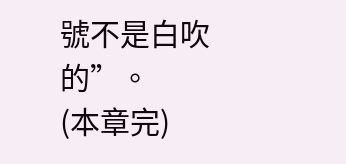號不是白吹的”。
(本章完)